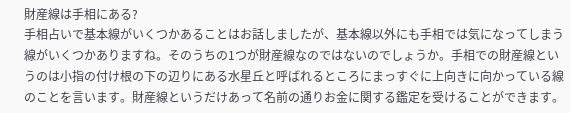財産線は手相にある?
手相占いで基本線がいくつかあることはお話しましたが、基本線以外にも手相では気になってしまう線がいくつかありますね。そのうちの1つが財産線なのではないのでしょうか。手相での財産線というのは小指の付け根の下の辺りにある水星丘と呼ばれるところにまっすぐに上向きに向かっている線のことを言います。財産線というだけあって名前の通りお金に関する鑑定を受けることができます。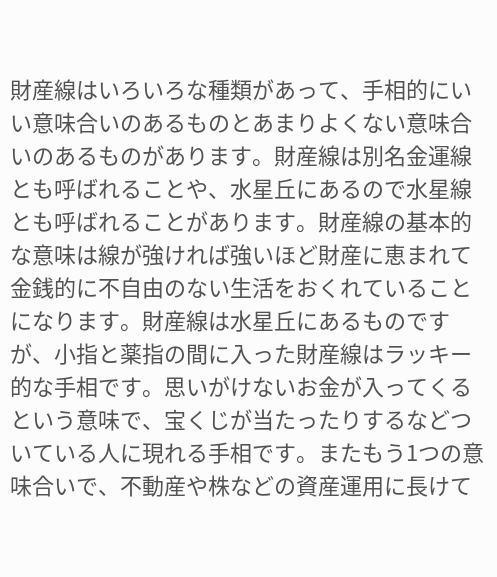財産線はいろいろな種類があって、手相的にいい意味合いのあるものとあまりよくない意味合いのあるものがあります。財産線は別名金運線とも呼ばれることや、水星丘にあるので水星線とも呼ばれることがあります。財産線の基本的な意味は線が強ければ強いほど財産に恵まれて金銭的に不自由のない生活をおくれていることになります。財産線は水星丘にあるものですが、小指と薬指の間に入った財産線はラッキー的な手相です。思いがけないお金が入ってくるという意味で、宝くじが当たったりするなどついている人に現れる手相です。またもう1つの意味合いで、不動産や株などの資産運用に長けて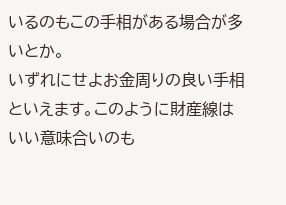いるのもこの手相がある場合が多いとか。
いずれにせよお金周りの良い手相といえます。このように財産線はいい意味合いのも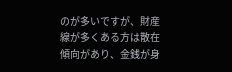のが多いですが、財産線が多くある方は散在傾向があり、金銭が身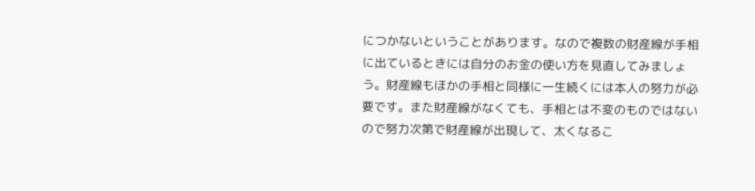につかないということがあります。なので複数の財産線が手相に出ているときには自分のお金の使い方を見直してみましょう。財産線もほかの手相と同様に一生続くには本人の努力が必要です。また財産線がなくても、手相とは不変のものではないので努力次第で財産線が出現して、太くなるこ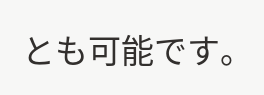とも可能です。